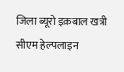जिला ब्यूरो इक़बाल खत्री
सीएम हेल्पलाइन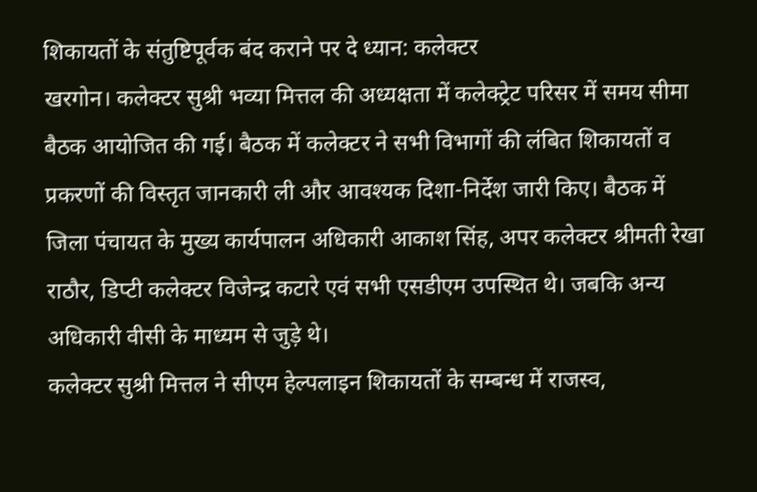शिकायतों के संतुष्टिपूर्वक बंद कराने पर दे ध्यान: कलेक्टर
खरगोन। कलेक्टर सुश्री भव्या मित्तल की अध्यक्षता में कलेक्ट्रेट परिसर में समय सीमा बैठक आयोजित की गई। बैठक में कलेक्टर ने सभी विभागों की लंबित शिकायतों व प्रकरणों की विस्तृत जानकारी ली और आवश्यक दिशा-निर्देश जारी किए। बैठक में जिला पंचायत के मुख्य कार्यपालन अधिकारी आकाश सिंह, अपर कलेक्टर श्रीमती रेखा राठौर, डिप्टी कलेक्टर विजेन्द्र कटारे एवं सभी एसडीएम उपस्थित थे। जबकि अन्य अधिकारी वीसी के माध्यम से जुड़े थे।
कलेक्टर सुश्री मित्तल ने सीएम हेल्पलाइन शिकायतों के सम्बन्ध में राजस्व,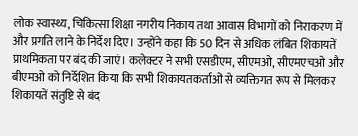लोक स्वास्थ्य, चिकित्सा शिक्षा नगरीय निकाय तथा आवास विभागों को निराकरण में और प्रगति लाने के निर्देश दिए। उन्होंने कहा कि 50 दिन से अधिक लंबित शिकायतें प्राथमिकता पर बंद की जाएं। कलेक्टर ने सभी एसडीएम, सीएमओ, सीएमएचओ और बीएमओ को निर्देशित किया कि सभी शिकायतकर्ताओं से व्यक्तिगत रूप से मिलकर शिकायतें संतुष्टि से बंद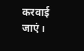करवाई जाएं।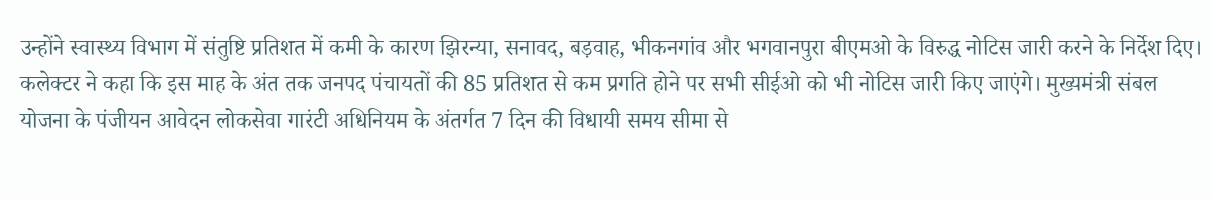उन्होंने स्वास्थ्य विभाग में संतुष्टि प्रतिशत में कमी के कारण झिरन्या, सनावद, बड़वाह, भीकनगांव और भगवानपुरा बीएमओ के विरुद्ध नोटिस जारी करने के निर्देश दिए। कलेक्टर ने कहा कि इस माह के अंत तक जनपद पंचायतों की 85 प्रतिशत से कम प्रगति होने पर सभी सीईओ को भी नोटिस जारी किए जाएंगे। मुख्यमंत्री संबल योजना के पंजीयन आवेदन लोकसेवा गारंटी अधिनियम के अंतर्गत 7 दिन की विधायी समय सीमा से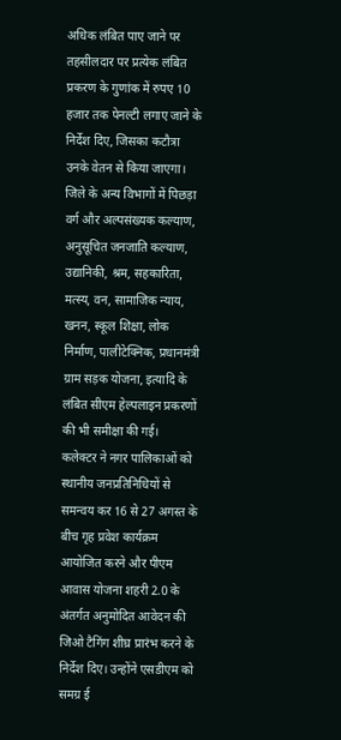अधिक लंबित पाए जाने पर तहसीलदार पर प्रत्येक लंबित प्रकरण के गुणांक में रुपए 10 हजार तक पेनल्टी लगाए जाने के निर्देश दिए, जिसका कटौत्रा उनके वेतन से किया जाएगा।
जिले के अन्य विभागों में पिछड़ा वर्ग और अल्पसंख्यक कल्याण, अनुसूचित जनजाति कल्याण, उद्यानिकी, श्रम, सहकारिता, मत्स्य, वन, सामाजिक न्याय, खनन, स्कूल शिक्षा, लोक निर्माण, पालीटेक्निक, प्रधानमंत्री ग्राम सड़क योजना, इत्यादि के लंबित सीएम हेल्पलाइन प्रकरणों की भी समीक्षा की गई।
कलेक्टर ने नगर पालिकाओं को स्थानीय जनप्रतिनिधियों से समन्वय कर 16 से 27 अगस्त के बीच गृह प्रवेश कार्यक्रम आयोजित करने और पीएम आवास योजना शहरी 2.0 के अंतर्गत अनुमोदित आवेदन की जिओ टैगिंग शीघ्र प्रारंभ करने के निर्देश दिए। उन्होंने एसडीएम को समग्र ई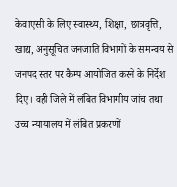केवाएसी के लिए स्वास्थ्य, शिक्षा, छात्रवृत्ति, खाद्य, अनुसूचित जनजाति विभागों के समन्वय से जनपद स्तर पर कैम्प आयोजित करने के निर्देश दिए। वही जिले में लंबित विभागीय जांच तथा उच्च न्यायालय में लंबित प्रकरणों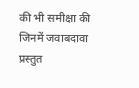की भी समीक्षा की जिनमें जवाबदावा प्रस्तुत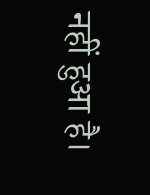नहीं हुआ है।